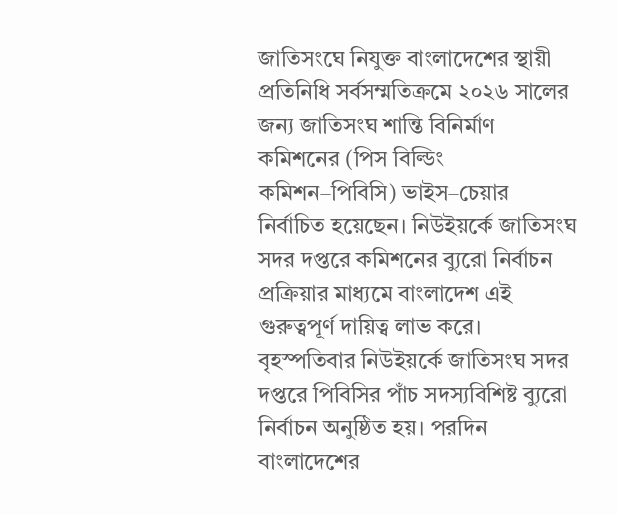জাতিসংঘে নিযুক্ত বাংলাদেশের স্থায়ী প্রতিনিধি সর্বসম্মতিক্রমে ২০২৬ সালের জন্য জাতিসংঘ শান্তি বিনির্মাণ কমিশনের (পিস বিল্ডিং কমিশন–পিবিসি) ভাইস–চেয়ার নির্বাচিত হয়েছেন। নিউইয়র্কে জাতিসংঘ সদর দপ্তরে কমিশনের ব্যুরো নির্বাচন প্রক্রিয়ার মাধ্যমে বাংলাদেশ এই গুরুত্বপূর্ণ দায়িত্ব লাভ করে।
বৃহস্পতিবার নিউইয়র্কে জাতিসংঘ সদর দপ্তরে পিবিসির পাঁচ সদস্যবিশিষ্ট ব্যুরো নির্বাচন অনুষ্ঠিত হয়। পরদিন বাংলাদেশের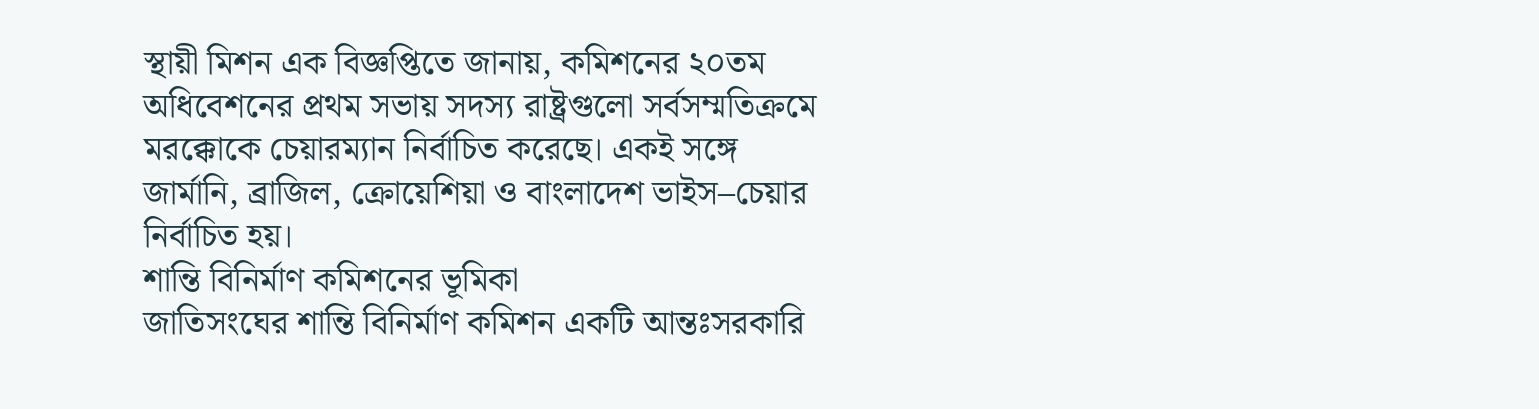স্থায়ী মিশন এক বিজ্ঞপ্তিতে জানায়, কমিশনের ২০তম অধিবেশনের প্রথম সভায় সদস্য রাষ্ট্রগুলো সর্বসম্মতিক্রমে মরক্কোকে চেয়ারম্যান নির্বাচিত করেছে। একই সঙ্গে জার্মানি, ব্রাজিল, ক্রোয়েশিয়া ও বাংলাদেশ ভাইস–চেয়ার নির্বাচিত হয়।
শান্তি বিনির্মাণ কমিশনের ভূমিকা
জাতিসংঘের শান্তি বিনির্মাণ কমিশন একটি আন্তঃসরকারি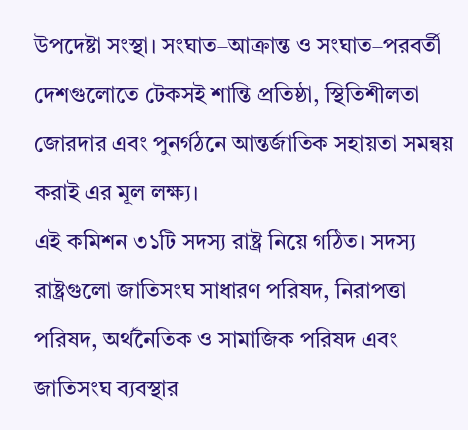উপদেষ্টা সংস্থা। সংঘাত–আক্রান্ত ও সংঘাত–পরবর্তী দেশগুলোতে টেকসই শান্তি প্রতিষ্ঠা, স্থিতিশীলতা জোরদার এবং পুনর্গঠনে আন্তর্জাতিক সহায়তা সমন্বয় করাই এর মূল লক্ষ্য।
এই কমিশন ৩১টি সদস্য রাষ্ট্র নিয়ে গঠিত। সদস্য রাষ্ট্রগুলো জাতিসংঘ সাধারণ পরিষদ, নিরাপত্তা পরিষদ, অর্থনৈতিক ও সামাজিক পরিষদ এবং জাতিসংঘ ব্যবস্থার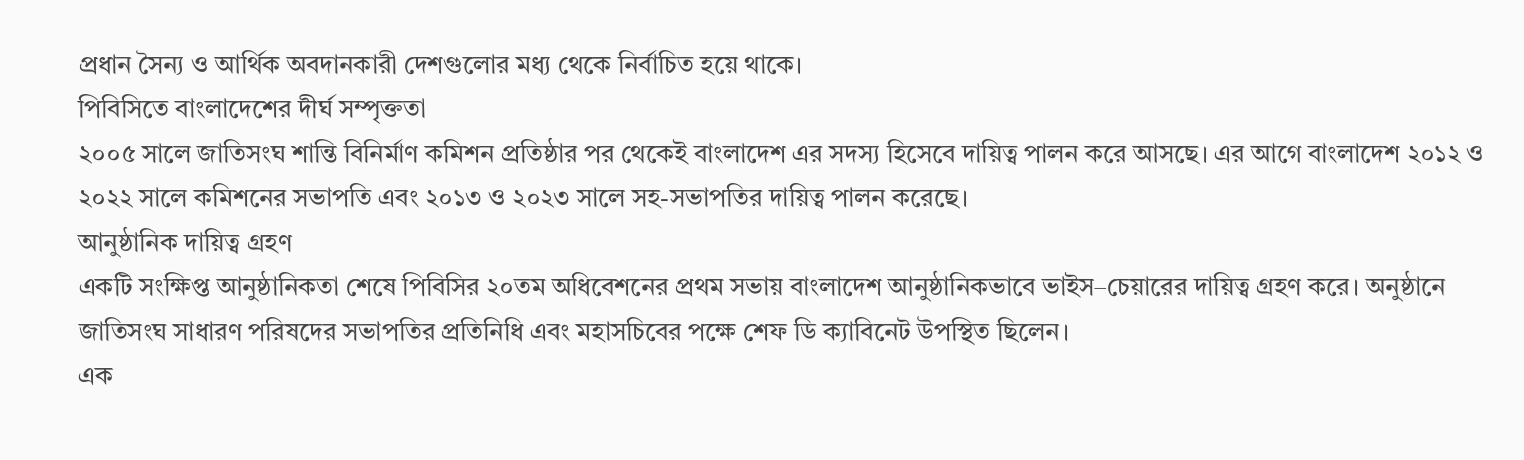প্রধান সৈন্য ও আর্থিক অবদানকারী দেশগুলোর মধ্য থেকে নির্বাচিত হয়ে থাকে।
পিবিসিতে বাংলাদেশের দীর্ঘ সম্পৃক্ততা
২০০৫ সালে জাতিসংঘ শান্তি বিনির্মাণ কমিশন প্রতিষ্ঠার পর থেকেই বাংলাদেশ এর সদস্য হিসেবে দায়িত্ব পালন করে আসছে। এর আগে বাংলাদেশ ২০১২ ও ২০২২ সালে কমিশনের সভাপতি এবং ২০১৩ ও ২০২৩ সালে সহ-সভাপতির দায়িত্ব পালন করেছে।
আনুষ্ঠানিক দায়িত্ব গ্রহণ
একটি সংক্ষিপ্ত আনুষ্ঠানিকতা শেষে পিবিসির ২০তম অধিবেশনের প্রথম সভায় বাংলাদেশ আনুষ্ঠানিকভাবে ভাইস–চেয়ারের দায়িত্ব গ্রহণ করে। অনুষ্ঠানে জাতিসংঘ সাধারণ পরিষদের সভাপতির প্রতিনিধি এবং মহাসচিবের পক্ষে শেফ ডি ক্যাবিনেট উপস্থিত ছিলেন।
এক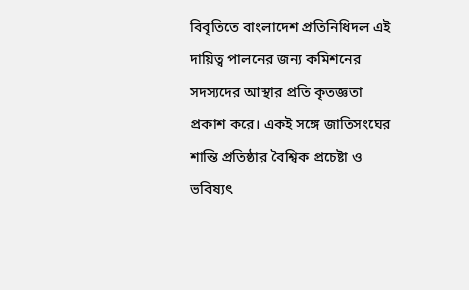বিবৃতিতে বাংলাদেশ প্রতিনিধিদল এই দায়িত্ব পালনের জন্য কমিশনের সদস্যদের আস্থার প্রতি কৃতজ্ঞতা প্রকাশ করে। একই সঙ্গে জাতিসংঘের শান্তি প্রতিষ্ঠার বৈশ্বিক প্রচেষ্টা ও ভবিষ্যৎ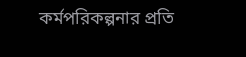কর্মপরিকল্পনার প্রতি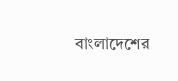বাংলাদেশের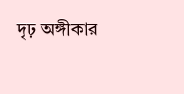দৃঢ় অঙ্গীকার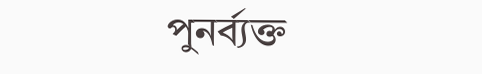পুনর্ব্যক্ত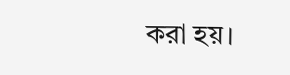করা হয়।